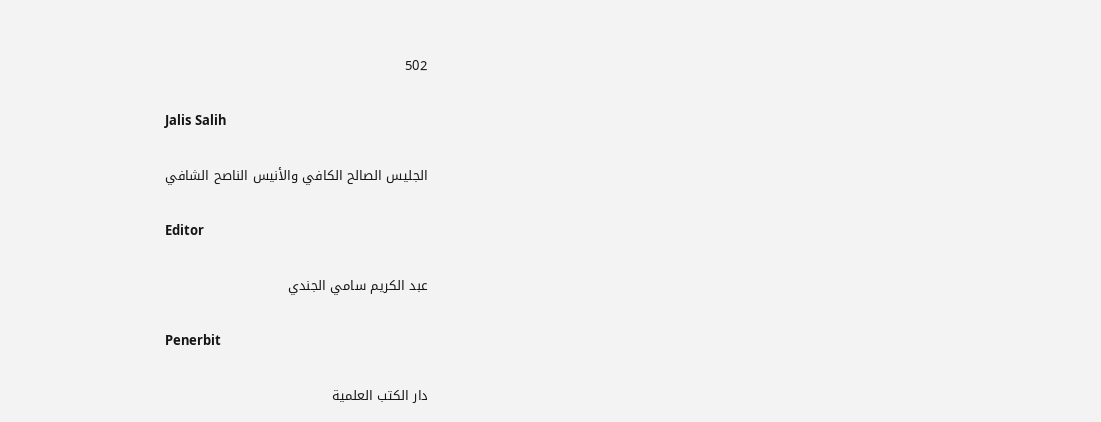502

Jalis Salih

الجليس الصالح الكافي والأنيس الناصح الشافي

Editor

عبد الكريم سامي الجندي

Penerbit

دار الكتب العلمية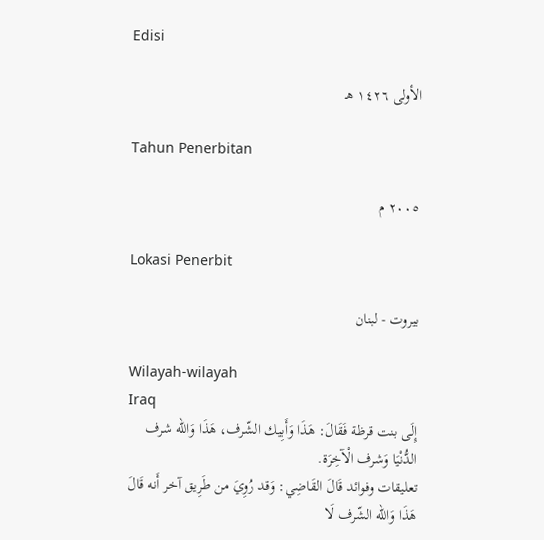Edisi

الأولى ١٤٢٦ هـ

Tahun Penerbitan

٢٠٠٥ م

Lokasi Penerbit

بيروت - لبنان

Wilayah-wilayah
Iraq
إِلَى بنت قرظة فَقَالَ: هَذَا وَأَبِيك الشّرف، هَذَا وَالله شرف الدُّنْيَا وَشرف الْآخِرَة.
تعليقات وفوائد قَالَ القَاضِي: وَقد رُوِيَ من طَرِيق آخر أَنه قَالَ هَذَا وَالله الشّرف لَا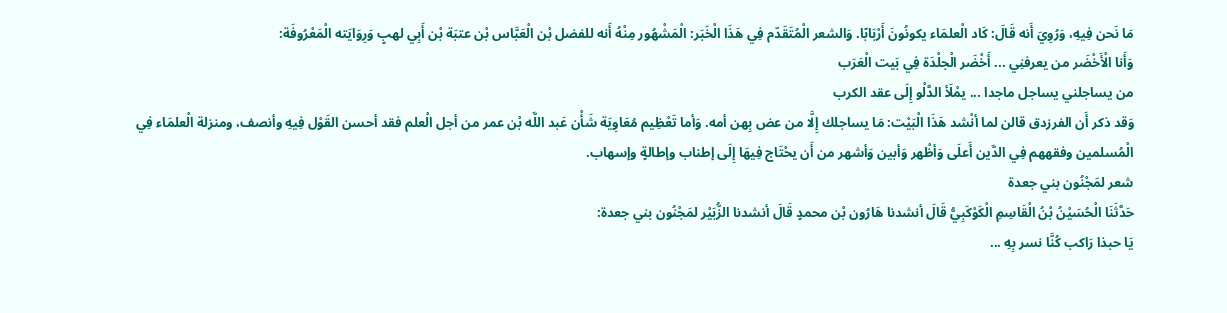مَا نَحن فِيهِ، وَرُوِيَ أَنه قَالَ: كَاد الْعلمَاء يكونُونَ أَرْبَابًا. وَالشعر الْمُتَقَدّم فِي هَذَا الْخَبَر: الْمَشْهُور مِنْهُ أَنه للفضل بْن الْعَبَّاس بْن عتبَة بْن أَبِي لهبٍ وَرِوَايَته الْمَعْرُوفَة:
وَأَنا الْأَخْضَر من يعرفنِي ... أَخْضَر الْجلْدَة فِي بَيت الْعَرَب
من يساجلني يساجل ماجدا ... يمْلَأ الدَّلْو إِلَى عقد الكرب
وَقد ذكر أَن الفرزدق قالن لما أنْشد هَذَا الْبَيْت: مَا يساجلك إِلَّا من عض بِهن أمه. وَأما تَعْظِيم مُعَاوِيَة شَأْن عَبد اللَّه بْن عمر من أجل الْعلم فقد أحسن القَوْل فِيهِ وأنصف، ومنزلة الْعلمَاء فِي الْمُسلمين وفقههم فِي الدَّين أَعلَى وَأظْهر وَأبين وَأشهر من أَن يحْتَاج فِيهَا إِلَى إطناب وإطالةٍ وإسهاب.
شعر لمَجْنُون بني جعدة
حَدَّثَنَا الْحُسَيْنُ بْنُ الْقَاسِمِ الْكَوْكَبِيُّ قَالَ أنشدنا هَارُون بْن محمدٍ قَالَ أنشدنا الزُّبَيْر لمَجْنُون بني جعدة:
يَا حبذا رَاكب كُنَّا نسر بِهِ ...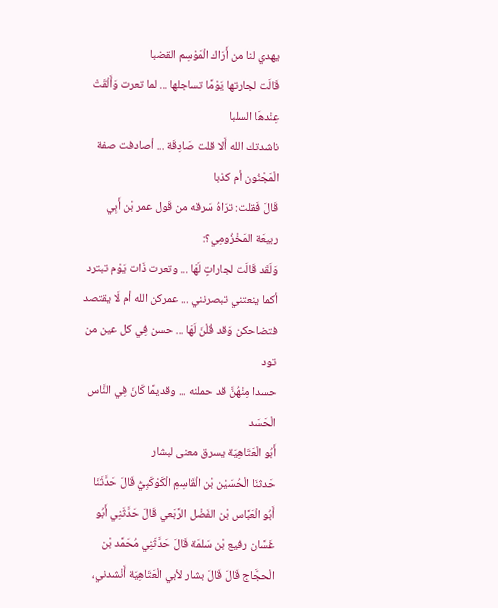يهدي لنا من أَرَاك الْمَوْسِم القضبا
قَالَت لجارتها يَوْمًا تساجلها ... لما تعرت وَأَلْقَتْ عِنْدهَا السلبا
ناشدتك الله أَلا قلت صَادِقَة ... أصادفت صفة الْمَجْنُون أم كذبا
قَالَ فَقلت: ترَاهُ سَرقه من قَول عمر بْن أَبِي ربيعَة المَخْزُومِي؟:
وَلَقَد قَالَت لجاراتٍ لَهَا ... وتعرت ذَات يَوْم تبترد
أكما ينعتني تبصرنني ... عمركن الله أم لَا يقتصد
فتضاحكن وَقد قُلْنَ لَهَا ... حسن فِي كل عين من تود
حسدا مِنْهُنَّ قد حملنه ... وقديمًا كَانَ فِي النَّاس الْحَسَد
أَبُو الْعَتَاهِيَة يسرق معنى لبشار
حَدثنَا الْحُسَيْن بْن الْقَاسِمِ الْكَوْكَبِيُّ قَالَ حَدَّثَنَا أَبُو الْعَبَّاس بْن الفَضْل الرَّبَعي قَالَ حَدَّثَنِي أَبُو غَسَّان رفيع بْن سَلمَة قَالَ حَدَّثَنِي مُحَمَّد بْن الْحجَّاج قَالَ قَالَ بشار لأبي الْعَتَاهِيَة أَنْشدني،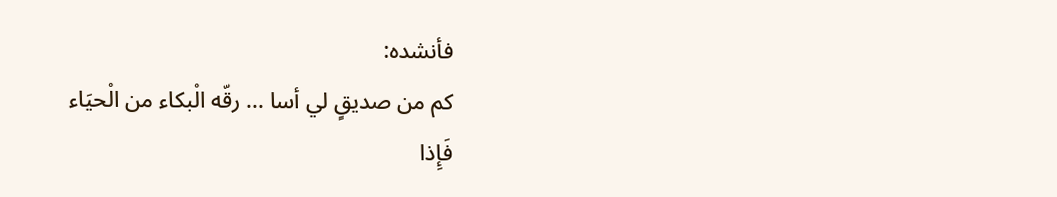فأنشده:
كم من صديقٍ لي أسا ... رقّه الْبكاء من الْحيَاء
فَإِذا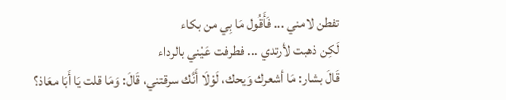تفطن لامني ... فَأَقُول مَا بِي من بكاء
لَكِن ذهبت لأرتدي ... فطرفت عَيْني بالرداء
قَالَ بشار: مَا أشعرك وَيحك، لَوْلَا أَنَّك سرقتني، قَالَ: وَمَا قلت يَا أَبَا معَاذ؟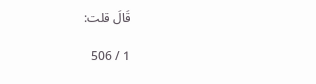قَالَ قلت:

1 / 506